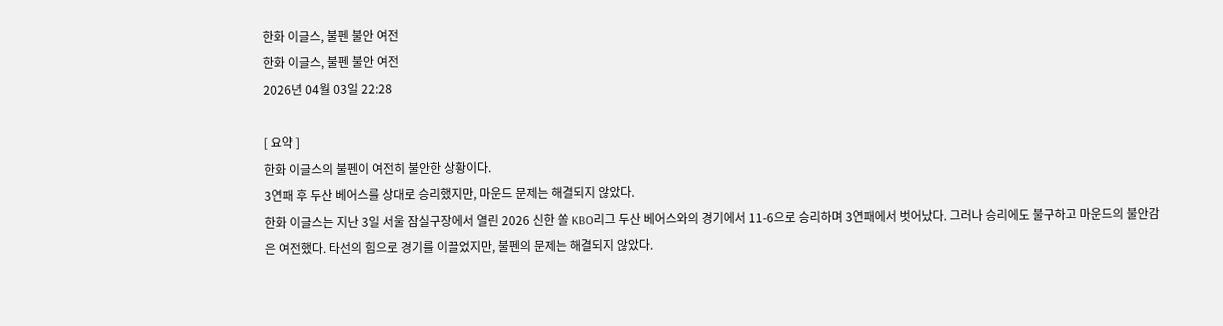한화 이글스, 불펜 불안 여전
한화 이글스, 불펜 불안 여전
2026년 04월 03일 22:28

[ 요약 ]
한화 이글스의 불펜이 여전히 불안한 상황이다.
3연패 후 두산 베어스를 상대로 승리했지만, 마운드 문제는 해결되지 않았다.
한화 이글스는 지난 3일 서울 잠실구장에서 열린 2026 신한 쏠 KBO리그 두산 베어스와의 경기에서 11-6으로 승리하며 3연패에서 벗어났다. 그러나 승리에도 불구하고 마운드의 불안감은 여전했다. 타선의 힘으로 경기를 이끌었지만, 불펜의 문제는 해결되지 않았다.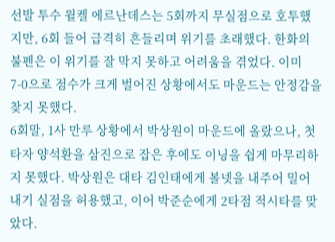선발 투수 윌켈 에르난데스는 5회까지 무실점으로 호투했지만, 6회 들어 급격히 흔들리며 위기를 초래했다. 한화의 불펜은 이 위기를 잘 막지 못하고 어려움을 겪었다. 이미 7-0으로 점수가 크게 벌어진 상황에서도 마운드는 안정감을 찾지 못했다.
6회말, 1사 만루 상황에서 박상원이 마운드에 올랐으나, 첫 타자 양석환을 삼진으로 잡은 후에도 이닝을 쉽게 마무리하지 못했다. 박상원은 대타 김인태에게 볼넷을 내주어 밀어내기 실점을 허용했고, 이어 박준순에게 2타점 적시타를 맞았다.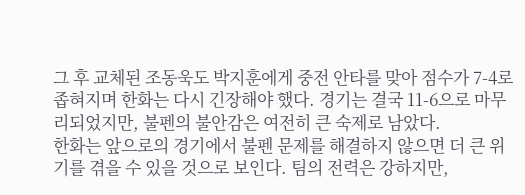그 후 교체된 조동욱도 박지훈에게 중전 안타를 맞아 점수가 7-4로 좁혀지며 한화는 다시 긴장해야 했다. 경기는 결국 11-6으로 마무리되었지만, 불펜의 불안감은 여전히 큰 숙제로 남았다.
한화는 앞으로의 경기에서 불펜 문제를 해결하지 않으면 더 큰 위기를 겪을 수 있을 것으로 보인다. 팀의 전력은 강하지만,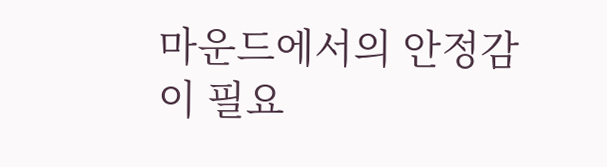마운드에서의 안정감이 필요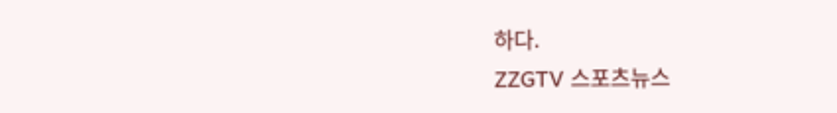하다.
ZZGTV 스포츠뉴스